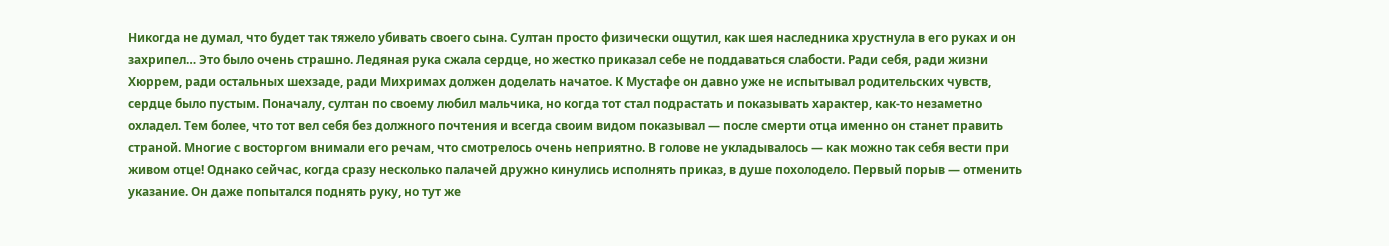Никогда не думал, что будет так тяжело убивать своего сына. Султан просто физически ощутил, как шея наследника хрустнула в его руках и он захрипел… Это было очень страшно. Ледяная рука сжала сердце, но жестко приказал себе не поддаваться слабости. Ради себя, ради жизни Хюррем, ради остальных шехзаде, ради Михримах должен доделать начатое. К Мустафе он давно уже не испытывал родительских чувств, сердце было пустым. Поначалу, султан по своему любил мальчика, но когда тот стал подрастать и показывать характер, как-то незаметно охладел. Тем более, что тот вел себя без должного почтения и всегда своим видом показывал — после смерти отца именно он станет править страной. Многие с восторгом внимали его речам, что смотрелось очень неприятно. В голове не укладывалось — как можно так себя вести при живом отце! Однако сейчас, когда сразу несколько палачей дружно кинулись исполнять приказ, в душе похолодело. Первый порыв — отменить указание. Он даже попытался поднять руку, но тут же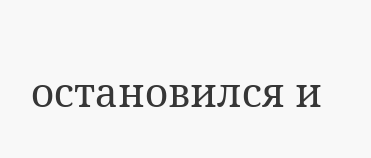остановился и